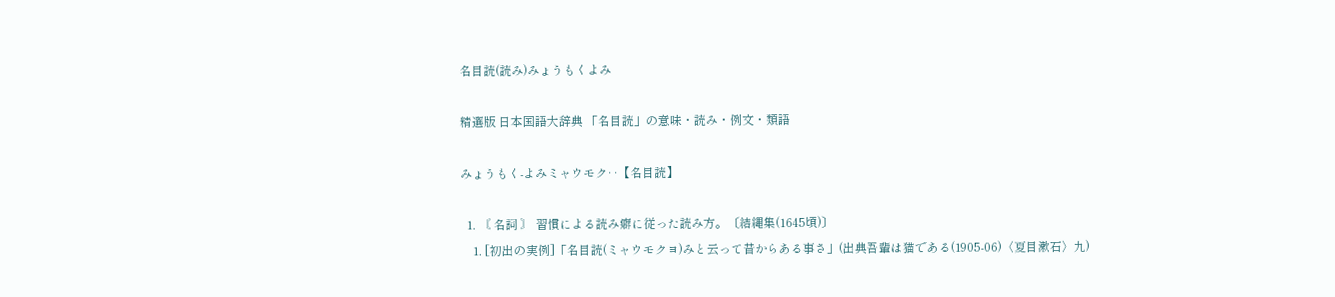名目読(読み)みょうもくよみ

精選版 日本国語大辞典 「名目読」の意味・読み・例文・類語

みょうもく‐よみミャウモク‥【名目読】

  1. 〘 名詞 〙 習慣による読み癖に従った読み方。〔結縄集(1645頃)〕
    1. [初出の実例]「名目読(ミャウモクヨ)みと云って昔からある事さ」(出典吾輩は猫である(1905‐06)〈夏目漱石〉九)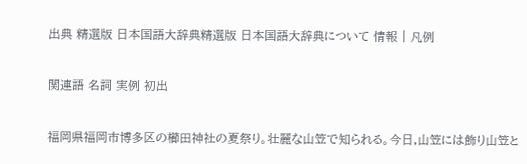出典 精選版 日本国語大辞典精選版 日本国語大辞典について 情報 | 凡例

関連語 名詞 実例 初出

福岡県福岡市博多区の櫛田神社の夏祭り。壮麗な山笠で知られる。今日,山笠には飾り山笠と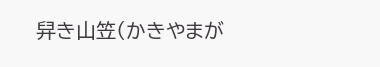舁き山笠(かきやまが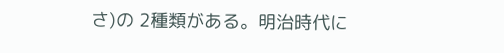さ)の 2種類がある。明治時代に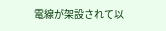電線が架設されて以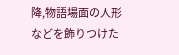降,物語場面の人形などを飾りつけた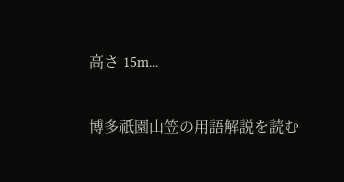高さ 15m...

博多祇園山笠の用語解説を読む